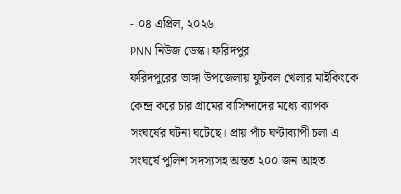- ০৪ এপ্রিল, ২০২৬
PNN নিউজ ডেস্ক। ফরিদপুর
ফরিদপুরের ভাঙ্গা উপজেলায় ফুটবল খেলার মাইকিংকে কেন্দ্র করে চার গ্রামের বাসিন্দাদের মধ্যে ব্যাপক সংঘর্ষের ঘটনা ঘটেছে। প্রায় পাঁচ ঘণ্টাব্যাপী চলা এ সংঘর্ষে পুলিশ সদস্যসহ অন্তত ২০০ জন আহত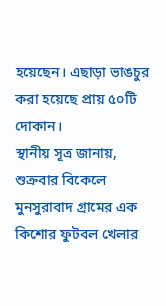হয়েছেন। এছাড়া ভাঙচুর করা হয়েছে প্রায় ৫০টি দোকান।
স্থানীয় সূত্র জানায়, শুক্রবার বিকেলে মুনসুরাবাদ গ্রামের এক কিশোর ফুটবল খেলার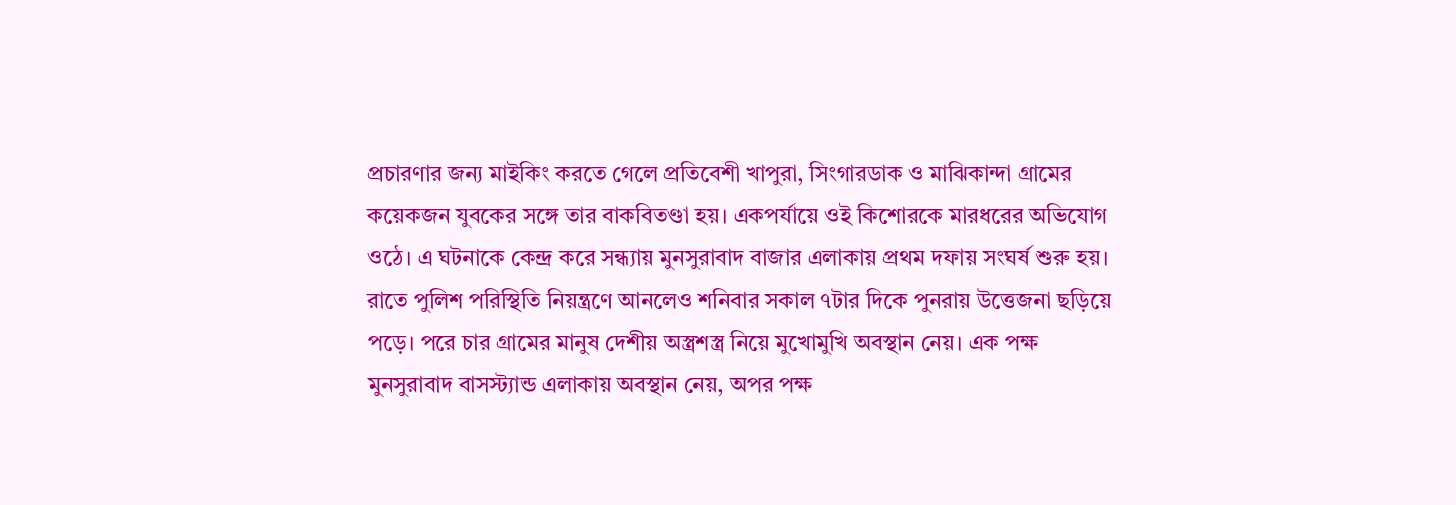প্রচারণার জন্য মাইকিং করতে গেলে প্রতিবেশী খাপুরা, সিংগারডাক ও মাঝিকান্দা গ্রামের কয়েকজন যুবকের সঙ্গে তার বাকবিতণ্ডা হয়। একপর্যায়ে ওই কিশোরকে মারধরের অভিযোগ ওঠে। এ ঘটনাকে কেন্দ্র করে সন্ধ্যায় মুনসুরাবাদ বাজার এলাকায় প্রথম দফায় সংঘর্ষ শুরু হয়।
রাতে পুলিশ পরিস্থিতি নিয়ন্ত্রণে আনলেও শনিবার সকাল ৭টার দিকে পুনরায় উত্তেজনা ছড়িয়ে পড়ে। পরে চার গ্রামের মানুষ দেশীয় অস্ত্রশস্ত্র নিয়ে মুখোমুখি অবস্থান নেয়। এক পক্ষ মুনসুরাবাদ বাসস্ট্যান্ড এলাকায় অবস্থান নেয়, অপর পক্ষ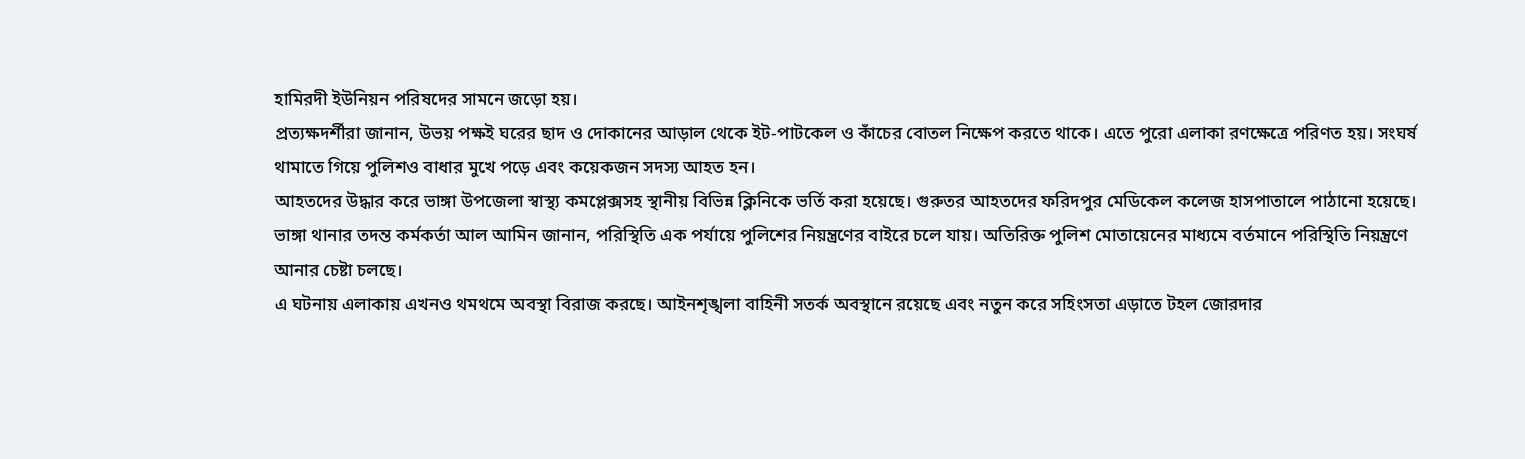হামিরদী ইউনিয়ন পরিষদের সামনে জড়ো হয়।
প্রত্যক্ষদর্শীরা জানান, উভয় পক্ষই ঘরের ছাদ ও দোকানের আড়াল থেকে ইট-পাটকেল ও কাঁচের বোতল নিক্ষেপ করতে থাকে। এতে পুরো এলাকা রণক্ষেত্রে পরিণত হয়। সংঘর্ষ থামাতে গিয়ে পুলিশও বাধার মুখে পড়ে এবং কয়েকজন সদস্য আহত হন।
আহতদের উদ্ধার করে ভাঙ্গা উপজেলা স্বাস্থ্য কমপ্লেক্সসহ স্থানীয় বিভিন্ন ক্লিনিকে ভর্তি করা হয়েছে। গুরুতর আহতদের ফরিদপুর মেডিকেল কলেজ হাসপাতালে পাঠানো হয়েছে।
ভাঙ্গা থানার তদন্ত কর্মকর্তা আল আমিন জানান, পরিস্থিতি এক পর্যায়ে পুলিশের নিয়ন্ত্রণের বাইরে চলে যায়। অতিরিক্ত পুলিশ মোতায়েনের মাধ্যমে বর্তমানে পরিস্থিতি নিয়ন্ত্রণে আনার চেষ্টা চলছে।
এ ঘটনায় এলাকায় এখনও থমথমে অবস্থা বিরাজ করছে। আইনশৃঙ্খলা বাহিনী সতর্ক অবস্থানে রয়েছে এবং নতুন করে সহিংসতা এড়াতে টহল জোরদার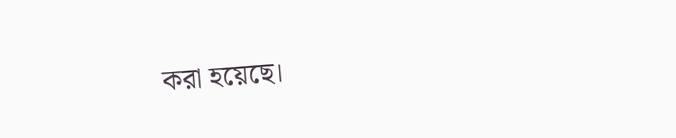করা হয়েছে।